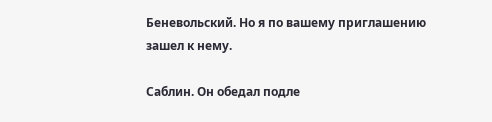Беневольский. Но я по вашему приглашению зашел к нему.

Саблин. Он обедал подле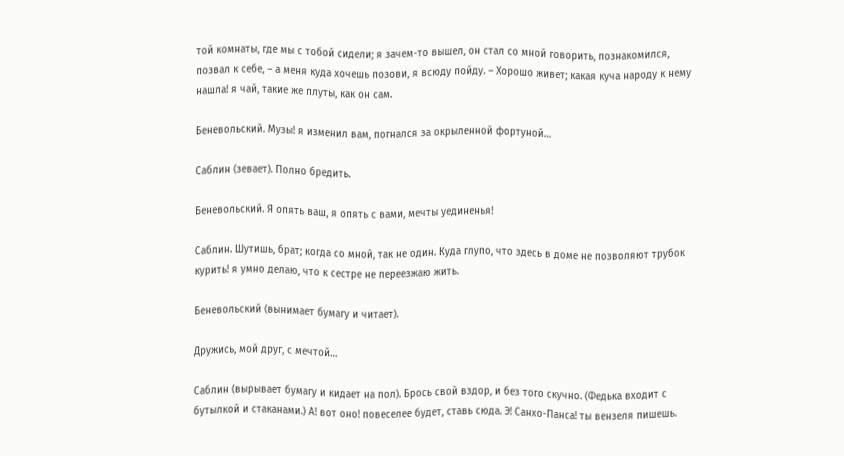той комнаты, где мы с тобой сидели; я зачем-то вышел, он стал со мной говорить, познакомился, позвал к себе, – а меня куда хочешь позови, я всюду пойду. – Хорошо живет; какая куча народу к нему нашла! я чай, такие же плуты, как он сам.

Беневольский. Музы! я изменил вам, погнался за окрыленной фортуной…

Саблин (зевает). Полно бредить.

Беневольский. Я опять ваш, я опять с вами, мечты уединенья!

Саблин. Шутишь, брат; когда со мной, так не один. Куда глупо, что здесь в доме не позволяют трубок курить! я умно делаю, что к сестре не переезжаю жить.

Беневольский (вынимает бумагу и читает).

Дружись, мой друг, с мечтой…

Саблин (вырывает бумагу и кидает на пол). Брось свой вздор, и без того скучно. (Федька входит с бутылкой и стаканами.) А! вот оно! повеселее будет, ставь сюда. Э! Санхо-Панса! ты вензеля пишешь.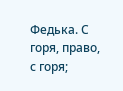Федька. С горя, право, с горя;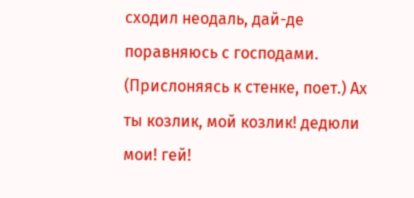сходил неодаль, дай-де поравняюсь с господами. (Прислоняясь к стенке, поет.) Ах ты козлик, мой козлик! дедюли мои! гей!